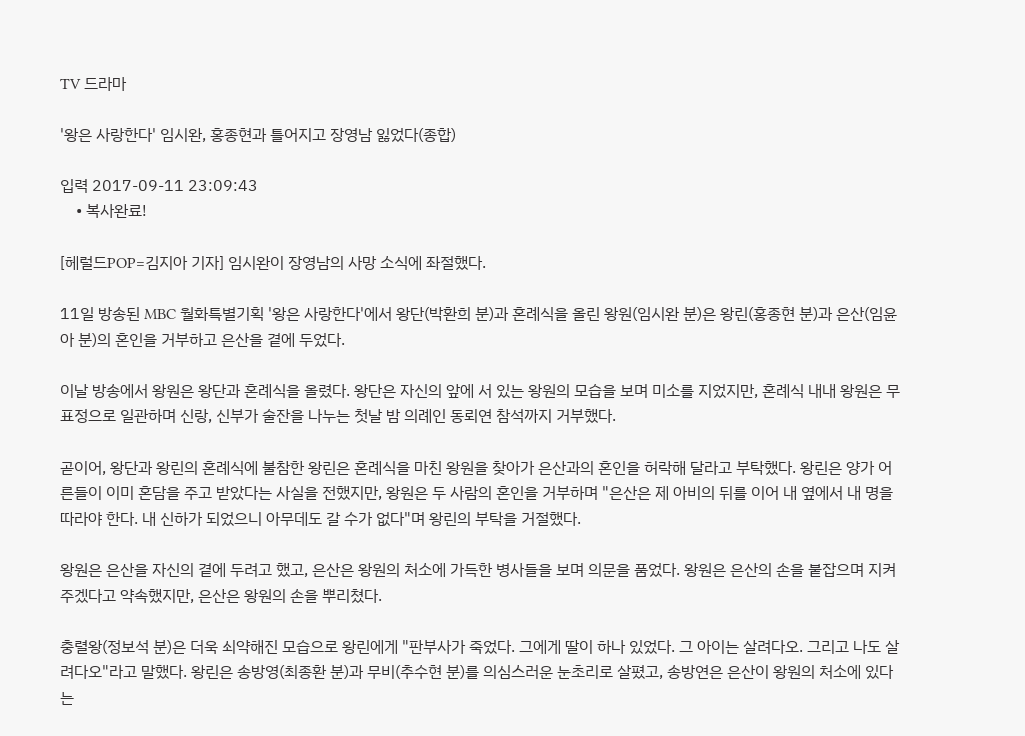TV 드라마

'왕은 사랑한다' 임시완, 홍종현과 틀어지고 장영남 잃었다(종합)

입력 2017-09-11 23:09:43
    • 복사완료!

[헤럴드POP=김지아 기자] 임시완이 장영남의 사망 소식에 좌절했다.

11일 방송된 MBC 월화특별기획 '왕은 사랑한다'에서 왕단(박환희 분)과 혼례식을 올린 왕원(임시완 분)은 왕린(홍종현 분)과 은산(임윤아 분)의 혼인을 거부하고 은산을 곁에 두었다.

이날 방송에서 왕원은 왕단과 혼례식을 올렸다. 왕단은 자신의 앞에 서 있는 왕원의 모습을 보며 미소를 지었지만, 혼례식 내내 왕원은 무표정으로 일관하며 신랑, 신부가 술잔을 나누는 첫날 밤 의례인 동뢰연 참석까지 거부했다.

곧이어, 왕단과 왕린의 혼례식에 불참한 왕린은 혼례식을 마친 왕원을 찾아가 은산과의 혼인을 허락해 달라고 부탁했다. 왕린은 양가 어른들이 이미 혼담을 주고 받았다는 사실을 전했지만, 왕원은 두 사람의 혼인을 거부하며 "은산은 제 아비의 뒤를 이어 내 옆에서 내 명을 따라야 한다. 내 신하가 되었으니 아무데도 갈 수가 없다"며 왕린의 부탁을 거절했다.

왕원은 은산을 자신의 곁에 두려고 했고, 은산은 왕원의 처소에 가득한 병사들을 보며 의문을 품었다. 왕원은 은산의 손을 붙잡으며 지켜주겠다고 약속했지만, 은산은 왕원의 손을 뿌리쳤다.

충렬왕(정보석 분)은 더욱 쇠약해진 모습으로 왕린에게 "판부사가 죽었다. 그에게 딸이 하나 있었다. 그 아이는 살려다오. 그리고 나도 살려다오"라고 말했다. 왕린은 송방영(최종환 분)과 무비(추수현 분)를 의심스러운 눈초리로 살폈고, 송방연은 은산이 왕원의 처소에 있다는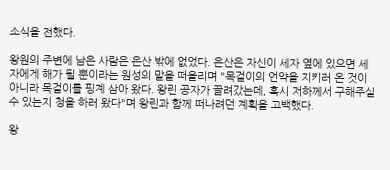소식을 전했다.

왕원의 주변에 남은 사람은 은산 밖에 없었다. 은산은 자신이 세자 옆에 있으면 세자에게 해가 될 뿐이라는 원성의 말을 떠올리며 "목걸이의 언약을 지키러 온 것이 아니라 목걸이를 핑계 삼아 왔다. 왕린 공자가 끌려갔는데, 혹시 저하께서 구해주실 수 있는지 청을 하러 왔다"며 왕린과 함께 떠나려던 계획을 고백했다.

왕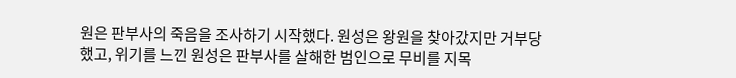원은 판부사의 죽음을 조사하기 시작했다. 원성은 왕원을 찾아갔지만 거부당했고, 위기를 느낀 원성은 판부사를 살해한 범인으로 무비를 지목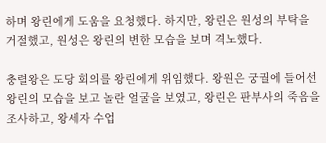하며 왕린에게 도움을 요청했다. 하지만, 왕린은 원성의 부탁을 거절했고, 원성은 왕린의 변한 모습을 보며 격노했다.

충렬왕은 도당 회의를 왕린에게 위임했다. 왕원은 궁궐에 들어선 왕린의 모습을 보고 놀란 얼굴을 보였고, 왕린은 판부사의 죽음을 조사하고, 왕세자 수업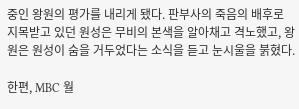중인 왕원의 평가를 내리게 됐다. 판부사의 죽음의 배후로 지목받고 있던 원성은 무비의 본색을 알아채고 격노했고, 왕원은 원성이 숨을 거두었다는 소식을 듣고 눈시울을 붉혔다.

한편, MBC 월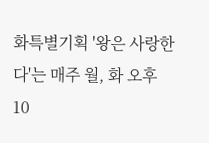화특별기획 '왕은 사랑한다'는 매주 월, 화 오후 10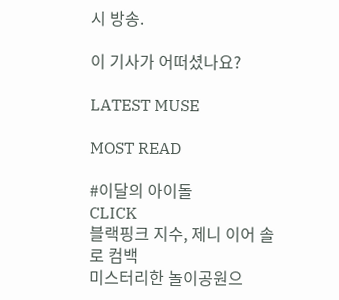시 방송.

이 기사가 어떠셨나요?

LATEST MUSE

MOST READ

#이달의 아이돌
CLICK
블랙핑크 지수, 제니 이어 솔로 컴백
미스터리한 놀이공원으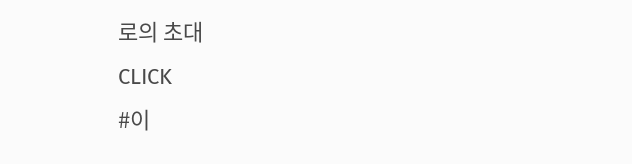로의 초대
CLICK
#이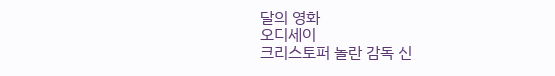달의 영화
오디세이
크리스토퍼 놀란 감독 신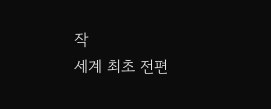작
세계 최초 전편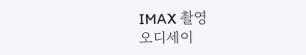IMAX 촬영
오디세이